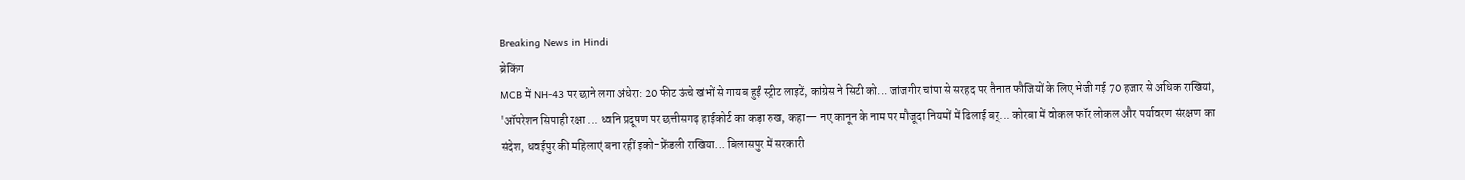Breaking News in Hindi
ब्रेकिंग
MCB में NH-43 पर छाने लगा अंधेरा: 20 फीट ऊंचे खंभों से गायब हुईं स्ट्रीट लाइटें, कांग्रेस ने सिटी को... जांजगीर चांपा से सरहद पर तैनात फौजियों के लिए भेजी गई 70 हजार से अधिक राखियां, 'ऑपरेशन सिपाही रक्षा ... ध्वनि प्रदूषण पर छत्तीसगढ़ हाईकोर्ट का कड़ा रुख, कहा— नए कानून के नाम पर मौजूदा नियमों में ढिलाई बर्... कोरबा में वोकल फॉर लोकल और पर्यावरण संरक्षण का संदेश, धवईपुर की महिलाएं बना रहीं इको-फ्रेंडली राखिया... बिलासपुर में सरकारी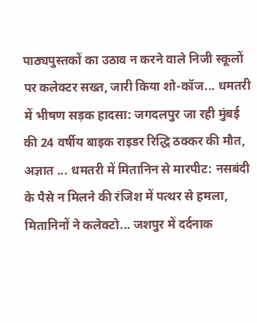पाठ्यपुस्तकों का उठाव न करने वाले निजी स्कूलों पर कलेक्टर सख्त, जारी किया शो-कॉज... धमतरी में भीषण सड़क हादसा: जगदलपुर जा रही मुंबई की 24 वर्षीय बाइक राइडर रिद्धि ठक्कर की मौत, अज्ञात ... धमतरी में मितानिन से मारपीट: नसबंदी के पैसे न मिलने की रंजिश में पत्थर से हमला, मितानिनों ने कलेक्टो... जशपुर में दर्दनाक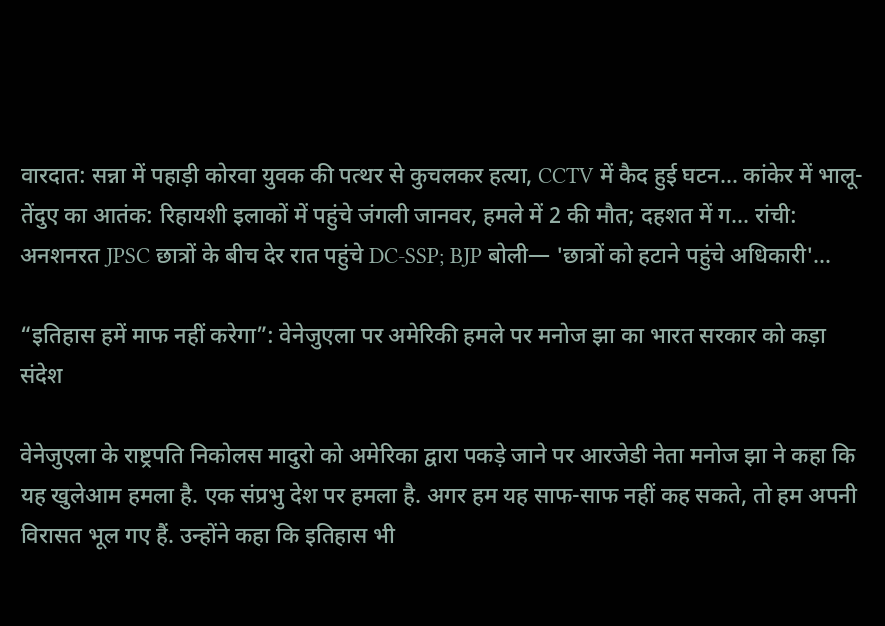वारदात: सन्ना में पहाड़ी कोरवा युवक की पत्थर से कुचलकर हत्या, CCTV में कैद हुई घटन... कांकेर में भालू-तेंदुए का आतंक: रिहायशी इलाकों में पहुंचे जंगली जानवर, हमले में 2 की मौत; दहशत में ग... रांची: अनशनरत JPSC छात्रों के बीच देर रात पहुंचे DC-SSP; BJP बोली— 'छात्रों को हटाने पहुंचे अधिकारी'...

“इतिहास हमें माफ नहीं करेगा”: वेनेजुएला पर अमेरिकी हमले पर मनोज झा का भारत सरकार को कड़ा संदेश

वेनेजुएला के राष्ट्रपति निकोलस मादुरो को अमेरिका द्वारा पकड़े जाने पर आरजेडी नेता मनोज झा ने कहा कि यह खुलेआम हमला है. एक संप्रभु देश पर हमला है. अगर हम यह साफ-साफ नहीं कह सकते, तो हम अपनी विरासत भूल गए हैं. उन्होंने कहा कि इतिहास भी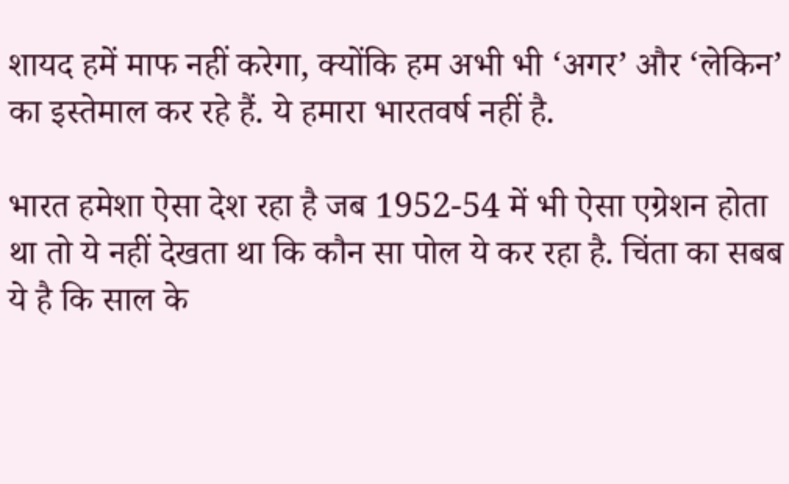शायद हमें माफ नहीं करेगा, क्योंकि हम अभी भी ‘अगर’ और ‘लेकिन’ का इस्तेमाल कर रहे हैं. ये हमारा भारतवर्ष नहीं है.

भारत हमेशा ऐसा देश रहा है जब 1952-54 में भी ऐसा एग्रेशन होता था तो ये नहीं देखता था कि कौन सा पोल ये कर रहा है. चिंता का सबब ये है कि साल के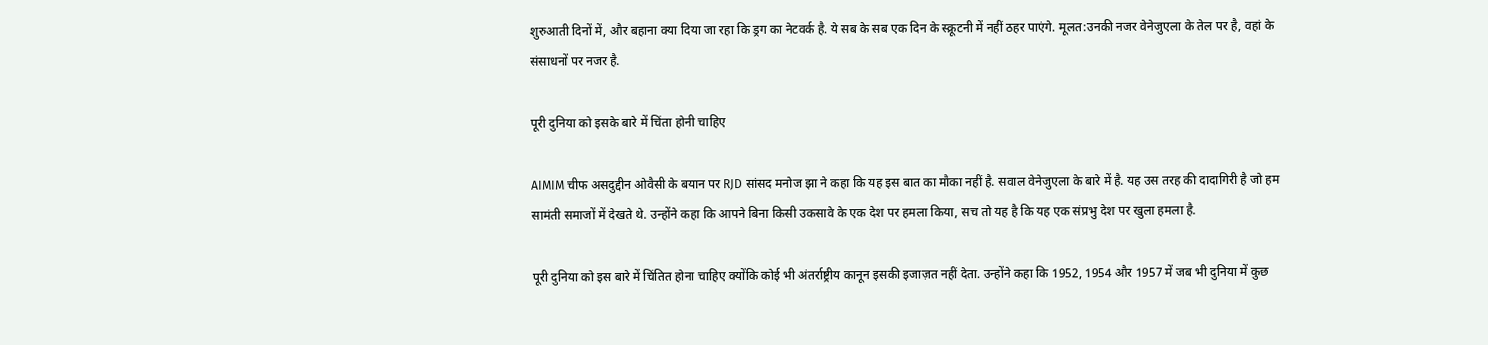शुरुआती दिनों में, और बहाना क्या दिया जा रहा कि ड्रग का नेटवर्क है. ये सब के सब एक दिन के स्क्रूटनी में नहीं ठहर पाएंगे. मूलत:उनकी नजर वेनेजुएला के तेल पर है, वहां के संसाधनों पर नजर है.

पूरी दुनिया को इसके बारे में चिंता होनी चाहिए

AIMIM चीफ असदुद्दीन ओवैसी के बयान पर RJD सांसद मनोज झा ने कहा कि यह इस बात का मौका नहीं है. सवाल वेनेजुएला के बारे में है. यह उस तरह की दादागिरी है जो हम सामंती समाजों में देखते थे. उन्होंने कहा कि आपने बिना किसी उकसावे के एक देश पर हमला किया, सच तो यह है कि यह एक संप्रभु देश पर खुला हमला है.

पूरी दुनिया को इस बारे में चिंतित होना चाहिए क्योंकि कोई भी अंतर्राष्ट्रीय कानून इसकी इजाज़त नहीं देता. उन्होंने कहा कि 1952, 1954 और 1957 में जब भी दुनिया में कुछ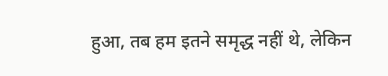हुआ, तब हम इतने समृद्ध नहीं थे, लेकिन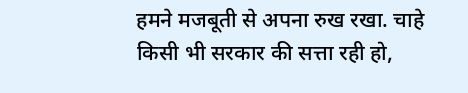हमने मजबूती से अपना रुख रखा. चाहे किसी भी सरकार की सत्ता रही हो,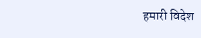हमारी विदेश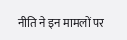नीति ने इन मामलों पर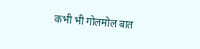कभी भी गोलमोल बात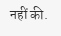नहीं की.